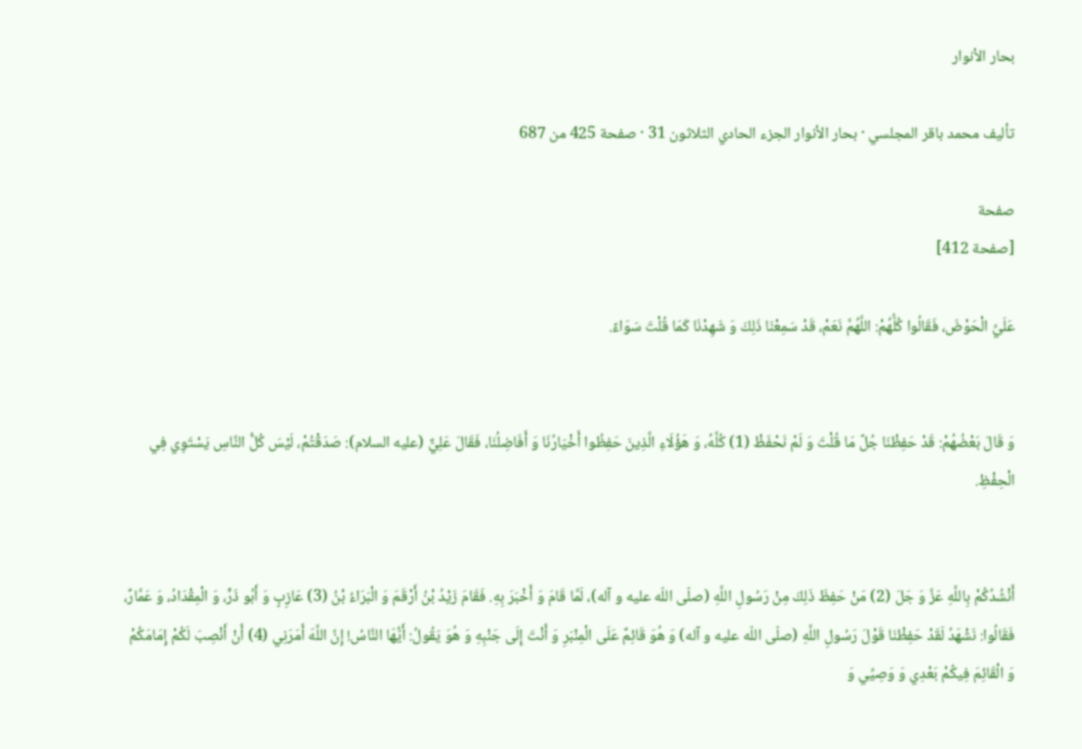بحار الأنوار

تأليف محمد باقر المجلسي · بحار الأنوار الجزء الحادي الثلاثون 31 · صفحة 425 من 687

صفحة
[صفحة 412]

عَلَيَّ الْحَوْضَ، فَقَالُوا كُلُّهُمْ: اللَّهُمَّ نَعَمْ، قَدْ سَمِعْنَا ذَلِكَ وَ شَهِدْنَا كَمَا قُلْتَ سَوَاءً.


وَ قَالَ بَعْضُهُمْ: قَدْ حَفِظْنَا جُلَّ مَا قُلْتَ وَ لَمْ نَحْفَظْ (1) كُلَّهُ، وَ هَؤُلَاءِ الَّذِينَ حَفِظُوا أَخْيَارُنَا وَ أَفَاضِلُنَا، فَقَالَ عَلِيٌّ (عليه السلام): صَدَقْتُمْ، لَيْسَ كُلُّ النَّاسِ يَسْتَوِي فِي الْحِفْظِ.


أَنْشُدُكُمْ بِاللَّهِ عَزَّ وَ جَلَ (2) مَنْ حَفِظَ ذَلِكَ مِنْ رَسُولِ اللَّهِ (صلّى اللّه عليه و آله)، لَمَّا قَامَ وَ أَخْبَرَ بِهِ. فَقَامَ زَيْدُ بْنُ أَرْقَمَ وَ الْبَرَاءُ بْنُ (3) عَازِبٍ وَ أَبُو ذَرٍّ، وَ الْمِقْدَادُ، وَ عَمَّارٌ، فَقَالُوا: نَشْهَدُ لَقَدْ حَفِظْنَا قَوْلَ رَسُولِ اللَّهِ (صلّى اللّه عليه و آله) وَ هُوَ قَائِمٌ عَلَى الْمِنْبَرِ وَ أَنْتَ إِلَى جَنْبِهِ وَ هُوَ يَقُولُ: أَيُّهَا النَّاسُ! إِنَّ اللَّهَ أَمَرَنِي (4) أَنْ أَنْصِبَ لَكُمْ إِمَامَكُمْ وَ الْقَائِمَ فِيكُمْ بَعْدِي وَ وَصِيِّي وَ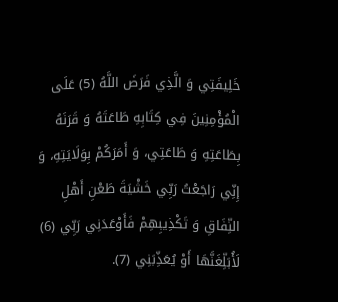خَلِيفَتِي وَ الَّذِي فَرَضَ اللَّهُ (5) عَلَى الْمُؤْمِنِينَ فِي كِتَابِهِ طَاعَتَهُ وَ قَرَنَهُ بِطَاعَتِهِ وَ طَاعَتِي، وَ أَمَرَكُمْ بِوَلَايَتِهِ، وَ إِنِّي رَاجَعْتُ رَبِّي خَشْيَةَ طَعْنِ أَهْلِ النِّفَاقِ وَ تَكْذِيبِهِمْ فَأَوْعَدَنِي رَبِّي (6) لَأُبَلِّغَنَّهَا أَوْ يُعَذِّبَنِي (7).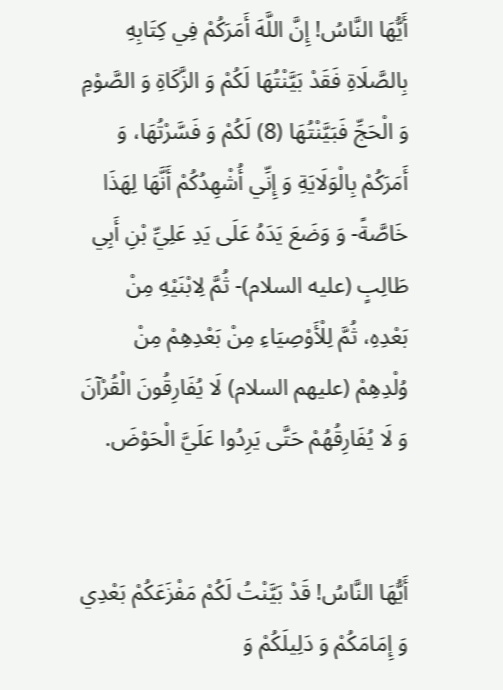أَيُّهَا النَّاسُ! إِنَّ اللَّهَ أَمَرَكُمْ فِي كِتَابِهِ بِالصَّلَاةِ فَقَدْ بَيَّنْتُهَا لَكُمْ وَ الزَّكَاةِ وَ الصَّوْمِ وَ الْحَجِّ فَبَيَّنْتُهَا (8) لَكُمْ وَ فَسَّرْتُهَا، وَ أَمَرَكُمْ بِالْوَلَايَةِ وَ إِنِّي أُشْهِدُكُمْ أَنَّهَا لِهَذَا خَاصَّةً- وَ وَضَعَ يَدَهُ عَلَى يَدِ عَلِيِّ بْنِ أَبِي طَالِبٍ (عليه السلام)- ثُمَّ لِابْنَيْهِ مِنْ بَعْدِهِ، ثُمَّ لِلْأَوْصِيَاءِ مِنْ بَعْدِهِمْ مِنْ وُلْدِهِمْ (عليهم السلام) لَا يُفَارِقُونَ الْقُرْآنَ وَ لَا يُفَارِقُهُمْ حَتَّى يَرِدُوا عَلَيَّ الْحَوْضَ.


أَيُّهَا النَّاسُ! قَدْ بَيَّنْتُ لَكُمْ مَفْزَعَكُمْ بَعْدِي وَ إِمَامَكُمْ وَ دَلِيلَكُمْ وَ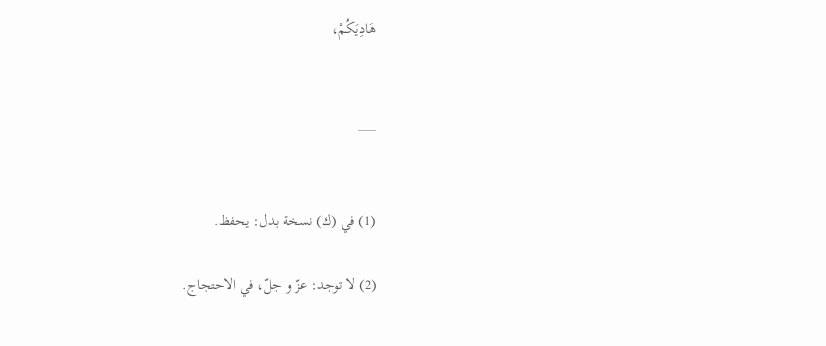هَادِيَكُمْ،


___


(1) في (ك) نسخة بدل: يحفظ.

(2) لا توجد: عزّ و جلّ، في الاحتجاج.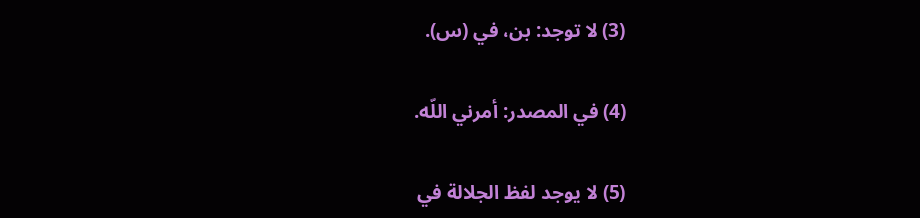(3) لا توجد: بن، في (س).

(4) في المصدر: أمرني اللّه.

(5) لا يوجد لفظ الجلالة في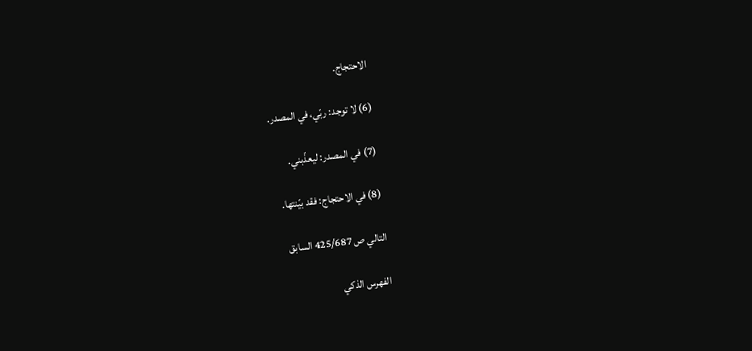الاحتجاج.

(6) لا توجد: ربّي، في المصدر.

(7) في المصدر: ليعذّبني.

(8) في الاحتجاج: فقد بيّنتها.

التالي ص 425/687 السابق

الفهرس الذكي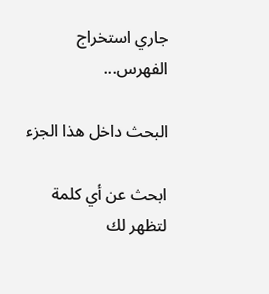جاري استخراج الفهرس...

البحث داخل هذا الجزء

ابحث عن أي كلمة لتظهر لك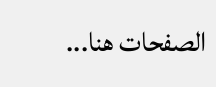الصفحات هنا...